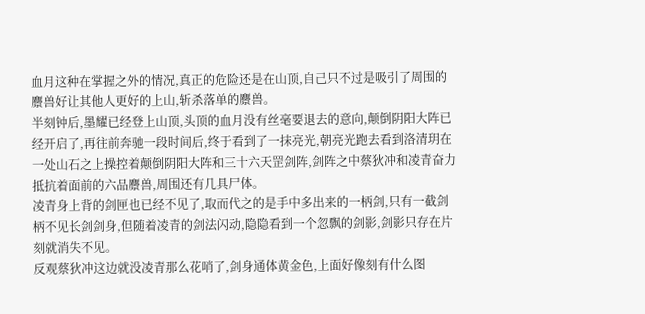血月这种在掌握之外的情况,真正的危险还是在山顶,自己只不过是吸引了周围的麖兽好让其他人更好的上山,斩杀落单的麖兽。
半刻钟后,墨耀已经登上山顶,头顶的血月没有丝毫要退去的意向,颠倒阴阳大阵已经开启了,再往前奔驰一段时间后,终于看到了一抹亮光,朝亮光跑去看到洛清玥在一处山石之上操控着颠倒阴阳大阵和三十六天罡剑阵,剑阵之中蔡狄冲和凌青奋力抵抗着面前的六品麖兽,周围还有几具尸体。
凌青身上背的剑匣也已经不见了,取而代之的是手中多出来的一柄剑,只有一截剑柄不见长剑剑身,但随着凌青的剑法闪动,隐隐看到一个忽飘的剑影,剑影只存在片刻就消失不见。
反观蔡狄冲这边就没凌青那么花哨了,剑身通体黄金色,上面好像刻有什么图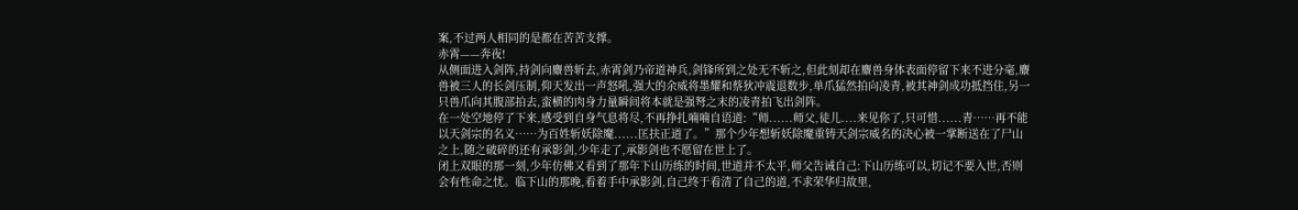案,不过两人相同的是都在苦苦支撑。
赤霄——奔夜!
从侧面进入剑阵,持剑向麖兽斩去,赤霄剑乃帝道神兵,剑锋所到之处无不斩之,但此刻却在麖兽身体表面停留下来不进分毫,麖兽被三人的长剑压制,仰天发出一声怒吼,强大的余威将墨耀和蔡狄冲震退数步,单爪猛然拍向凌青,被其神剑成功抵挡住,另一只兽爪向其腹部拍去,蛮横的肉身力量瞬间将本就是强弩之末的凌青拍飞出剑阵。
在一处空地停了下来,感受到自身气息将尽,不再挣扎喃喃自语道:“师......师父,徒儿....来见你了,只可惜......青……再不能以天剑宗的名义……为百姓斩妖除魔......匡扶正道了。”那个少年想斩妖除魔重铸天剑宗威名的决心被一掌断送在了尸山之上,随之破碎的还有承影剑,少年走了,承影剑也不愿留在世上了。
闭上双眼的那一刻,少年仿佛又看到了那年下山历练的时间,世道并不太平,师父告诫自己:下山历练可以,切记不要入世,否则会有性命之忧。临下山的那晚,看着手中承影剑,自己终于看清了自己的道,不求荣华归故里,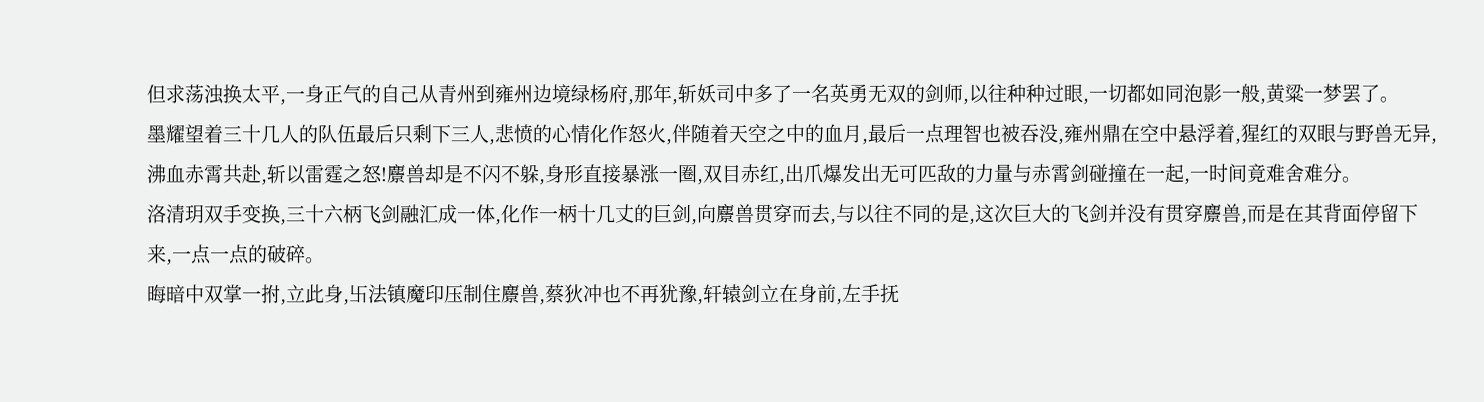但求荡浊换太平,一身正气的自己从青州到雍州边境绿杨府,那年,斩妖司中多了一名英勇无双的剑师,以往种种过眼,一切都如同泡影一般,黄粱一梦罢了。
墨耀望着三十几人的队伍最后只剩下三人,悲愤的心情化作怒火,伴随着天空之中的血月,最后一点理智也被吞没,雍州鼎在空中悬浮着,猩红的双眼与野兽无异,沸血赤霄共赴,斩以雷霆之怒!麖兽却是不闪不躲,身形直接暴涨一圈,双目赤红,出爪爆发出无可匹敌的力量与赤霄剑碰撞在一起,一时间竟难舍难分。
洛清玥双手变换,三十六柄飞剑融汇成一体,化作一柄十几丈的巨剑,向麖兽贯穿而去,与以往不同的是,这次巨大的飞剑并没有贯穿麖兽,而是在其背面停留下来,一点一点的破碎。
晦暗中双掌一拊,立此身,卐法镇魔印压制住麖兽,蔡狄冲也不再犹豫,轩辕剑立在身前,左手抚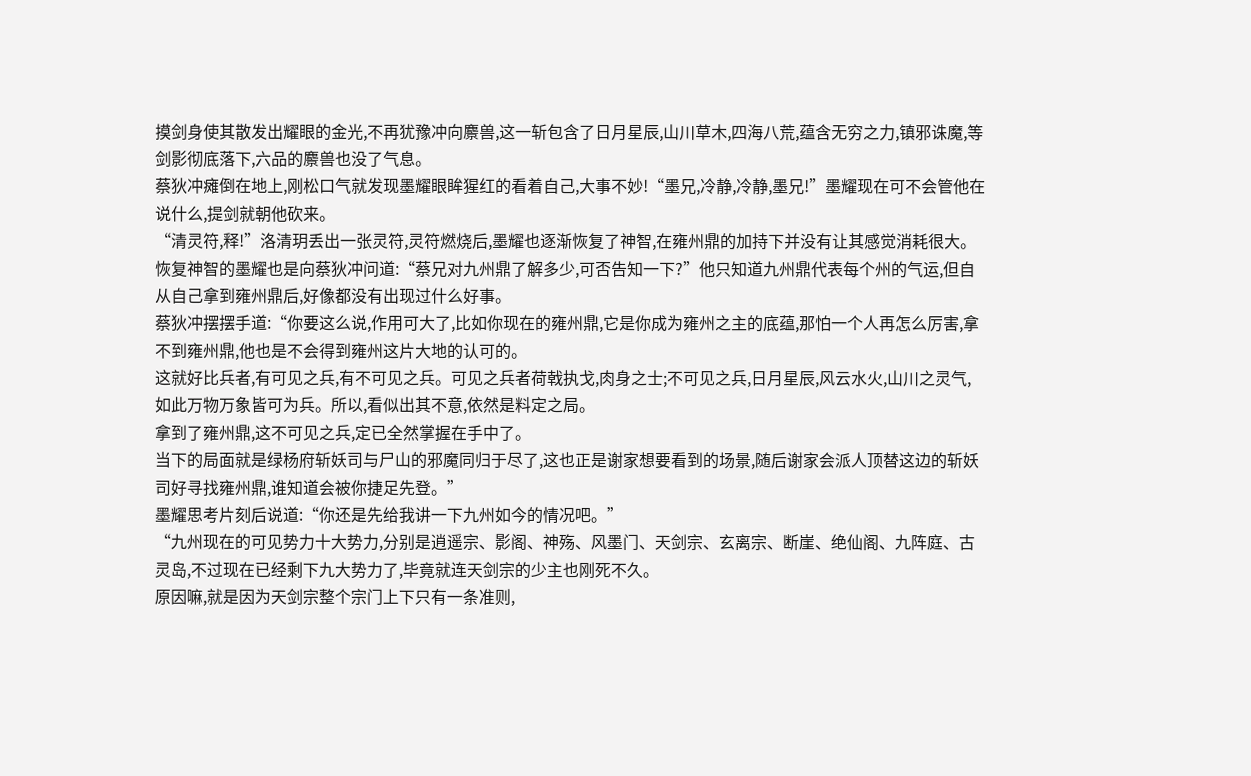摸剑身使其散发出耀眼的金光,不再犹豫冲向麖兽,这一斩包含了日月星辰,山川草木,四海八荒,蕴含无穷之力,镇邪诛魔,等剑影彻底落下,六品的麖兽也没了气息。
蔡狄冲瘫倒在地上,刚松口气就发现墨耀眼眸猩红的看着自己,大事不妙!“墨兄,冷静,冷静,墨兄!”墨耀现在可不会管他在说什么,提剑就朝他砍来。
“清灵符,释!”洛清玥丢出一张灵符,灵符燃烧后,墨耀也逐渐恢复了神智,在雍州鼎的加持下并没有让其感觉消耗很大。
恢复神智的墨耀也是向蔡狄冲问道:“蔡兄对九州鼎了解多少,可否告知一下?”他只知道九州鼎代表每个州的气运,但自从自己拿到雍州鼎后,好像都没有出现过什么好事。
蔡狄冲摆摆手道:“你要这么说,作用可大了,比如你现在的雍州鼎,它是你成为雍州之主的底蕴,那怕一个人再怎么厉害,拿不到雍州鼎,他也是不会得到雍州这片大地的认可的。
这就好比兵者,有可见之兵,有不可见之兵。可见之兵者荷戟执戈,肉身之士;不可见之兵,日月星辰,风云水火,山川之灵气,如此万物万象皆可为兵。所以,看似出其不意,依然是料定之局。
拿到了雍州鼎,这不可见之兵,定已全然掌握在手中了。
当下的局面就是绿杨府斩妖司与尸山的邪魔同归于尽了,这也正是谢家想要看到的场景,随后谢家会派人顶替这边的斩妖司好寻找雍州鼎,谁知道会被你捷足先登。”
墨耀思考片刻后说道:“你还是先给我讲一下九州如今的情况吧。”
“九州现在的可见势力十大势力,分别是逍遥宗、影阁、神殇、风墨门、天剑宗、玄离宗、断崖、绝仙阁、九阵庭、古灵岛,不过现在已经剩下九大势力了,毕竟就连天剑宗的少主也刚死不久。
原因嘛,就是因为天剑宗整个宗门上下只有一条准则,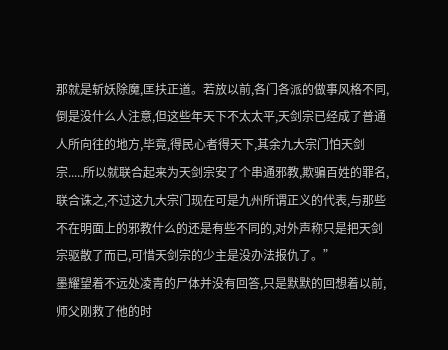那就是斩妖除魔,匡扶正道。若放以前,各门各派的做事风格不同,倒是没什么人注意,但这些年天下不太太平,天剑宗已经成了普通人所向往的地方,毕竟,得民心者得天下,其余九大宗门怕天剑宗.....所以就联合起来为天剑宗安了个串通邪教,欺骗百姓的罪名,联合诛之,不过这九大宗门现在可是九州所谓正义的代表,与那些不在明面上的邪教什么的还是有些不同的,对外声称只是把天剑宗驱散了而已,可惜天剑宗的少主是没办法报仇了。”
墨耀望着不远处凌青的尸体并没有回答,只是默默的回想着以前,师父刚救了他的时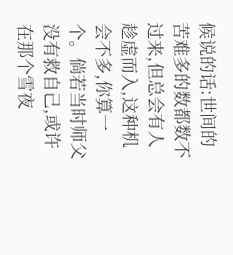候说的话:世间的苦难多的数都数不过来,但总会有人趁虚而入,这种机会不多,你算一个。倘若当时师父没有救自己,或许在那个雪夜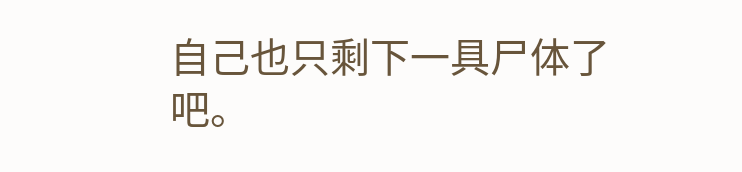自己也只剩下一具尸体了吧。